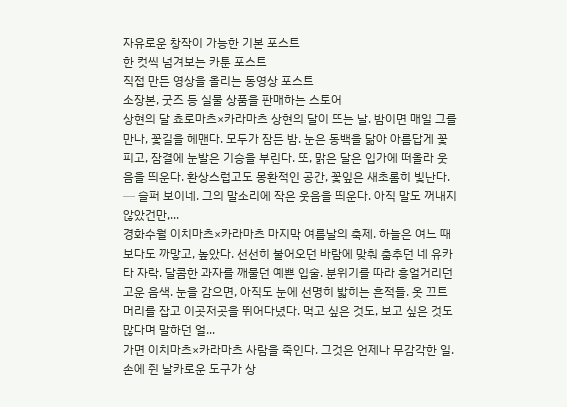자유로운 창작이 가능한 기본 포스트
한 컷씩 넘겨보는 카툰 포스트
직접 만든 영상을 올리는 동영상 포스트
소장본, 굿즈 등 실물 상품을 판매하는 스토어
상현의 달 쵸로마츠×카라마츠 상현의 달이 뜨는 날. 밤이면 매일 그를 만나, 꽃길을 헤맨다. 모두가 잠든 밤. 눈은 동백을 닮아 아름답게 꽃피고, 잠결에 눈발은 기승을 부린다. 또, 맑은 달은 입가에 떠올라 웃음을 띄운다. 환상스럽고도 몽환적인 공간, 꽃잎은 새초롬히 빛난다. ─ 슬퍼 보이네. 그의 말소리에 작은 웃음을 띄운다. 아직 말도 꺼내지 않았건만,...
경화수월 이치마츠×카라마츠 마지막 여름날의 축제. 하늘은 여느 때보다도 까맣고, 높았다. 선선히 불어오던 바람에 맞춰 춤추던 네 유카타 자락. 달콤한 과자를 깨물던 예쁜 입술. 분위기를 따라 흥얼거리던 고운 음색. 눈을 감으면, 아직도 눈에 선명히 밟히는 흔적들. 옷 끄트머리를 잡고 이곳저곳을 뛰어다녔다. 먹고 싶은 것도, 보고 싶은 것도 많다며 말하던 얼...
가면 이치마츠×카라마츠 사람을 죽인다. 그것은 언제나 무감각한 일. 손에 쥔 날카로운 도구가 상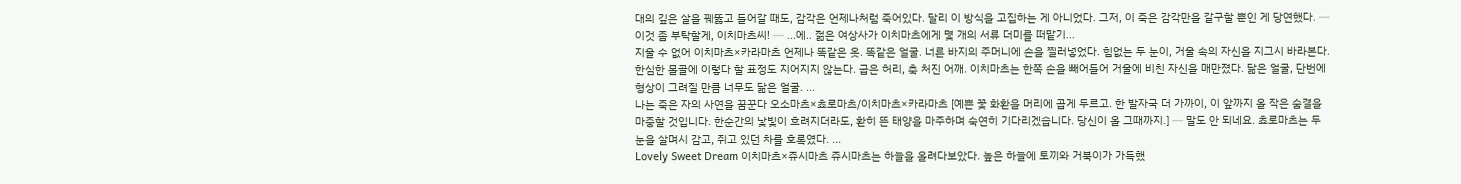대의 깊은 살을 꿰뚫고 들어갈 때도, 감각은 언제나처럼 죽어있다. 달리 이 방식을 고집하는 게 아니었다. 그저, 이 죽은 감각만을 갈구할 뿐인 게 당연했다. ─ 이것 좀 부탁할게, 이치마츠씨! ─ ...에.. 젊은 여상사가 이치마츠에게 몇 개의 서류 더미를 떠맡기...
지울 수 없어 이치마츠×카라마츠 언제나 똑같은 옷. 똑같은 얼굴. 너른 바지의 주머니에 손을 찔러넣었다. 힘없는 두 눈이, 거울 속의 자신을 지그시 바라본다. 한심한 몰골에 이렇다 할 표정도 지어지지 않는다. 굽은 허리, 축 처진 어깨. 이치마츠는 한쪽 손을 빼어들어 거울에 비친 자신을 매만졌다. 닮은 얼굴, 단번에 형상이 그려질 만큼 너무도 닮은 얼굴. ...
나는 죽은 자의 사연을 꿈꾼다 오소마츠×쵸로마츠/이치마츠×카라마츠 [예쁜 꽃 화환을 머리에 곱게 두르고. 한 발자국 더 가까이, 이 앞까지 올 작은 숨결을 마중할 것입니다. 한순간의 낯빛이 흐려지더라도, 환히 뜬 태양을 마주하며 숙연히 기다리겠습니다. 당신이 올 그때까지.] ─ 말도 안 되네요. 쵸로마츠는 두 눈을 살며시 감고, 쥐고 있던 차를 호록였다. ...
Lovely Sweet Dream 이치마츠×쥬시마츠 쥬시마츠는 하늘을 올려다보았다. 높은 하늘에 토끼와 거북이가 가득했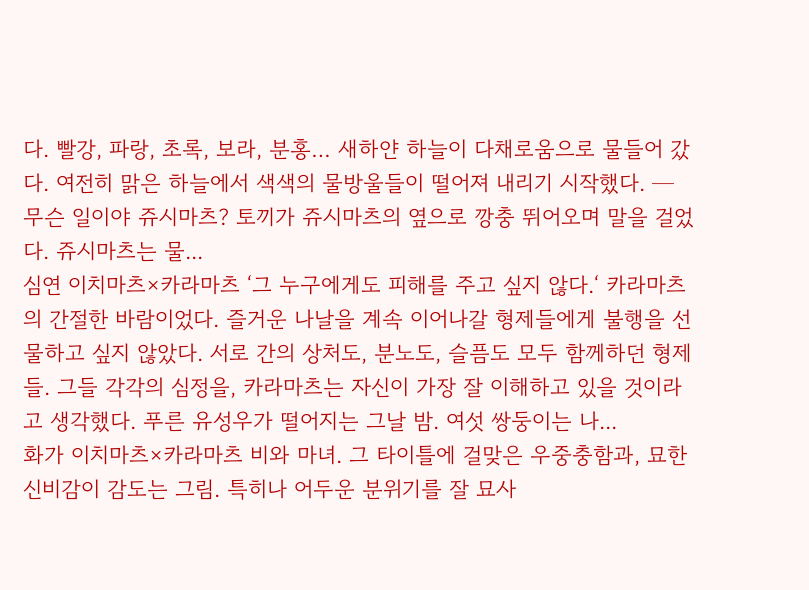다. 빨강, 파랑, 초록, 보라, 분홍… 새하얀 하늘이 다채로움으로 물들어 갔다. 여전히 맑은 하늘에서 색색의 물방울들이 떨어져 내리기 시작했다. ─ 무슨 일이야 쥬시마츠? 토끼가 쥬시마츠의 옆으로 깡충 뛰어오며 말을 걸었다. 쥬시마츠는 물...
심연 이치마츠×카라마츠 ‘그 누구에게도 피해를 주고 싶지 않다.‘ 카라마츠의 간절한 바람이었다. 즐거운 나날을 계속 이어나갈 형제들에게 불행을 선물하고 싶지 않았다. 서로 간의 상처도, 분노도, 슬픔도 모두 함께하던 형제들. 그들 각각의 심정을, 카라마츠는 자신이 가장 잘 이해하고 있을 것이라고 생각했다. 푸른 유성우가 떨어지는 그날 밤. 여섯 쌍둥이는 나...
화가 이치마츠×카라마츠 비와 마녀. 그 타이틀에 걸맞은 우중충함과, 묘한 신비감이 감도는 그림. 특히나 어두운 분위기를 잘 묘사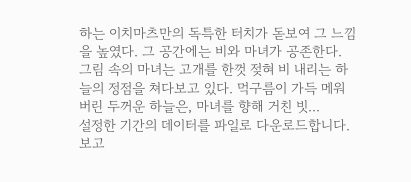하는 이치마츠만의 독특한 터치가 돋보여 그 느낌을 높였다. 그 공간에는 비와 마녀가 공존한다. 그림 속의 마녀는 고개를 한껏 젖혀 비 내리는 하늘의 정점을 쳐다보고 있다. 먹구름이 가득 메워버린 두꺼운 하늘은, 마녀를 향해 거친 빗...
설정한 기간의 데이터를 파일로 다운로드합니다. 보고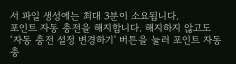서 파일 생성에는 최대 3분이 소요됩니다.
포인트 자동 충전을 해지합니다. 해지하지 않고도 ‘자동 충전 설정 변경하기' 버튼을 눌러 포인트 자동 충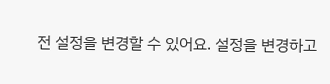전 설정을 변경할 수 있어요. 설정을 변경하고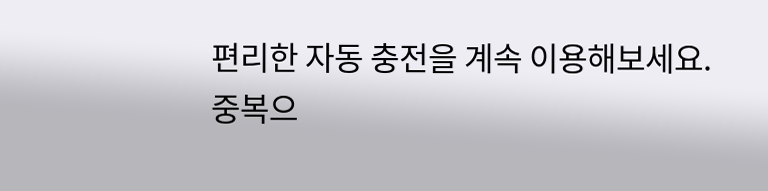편리한 자동 충전을 계속 이용해보세요.
중복으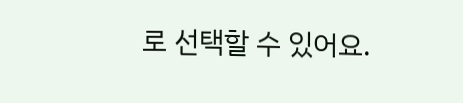로 선택할 수 있어요.